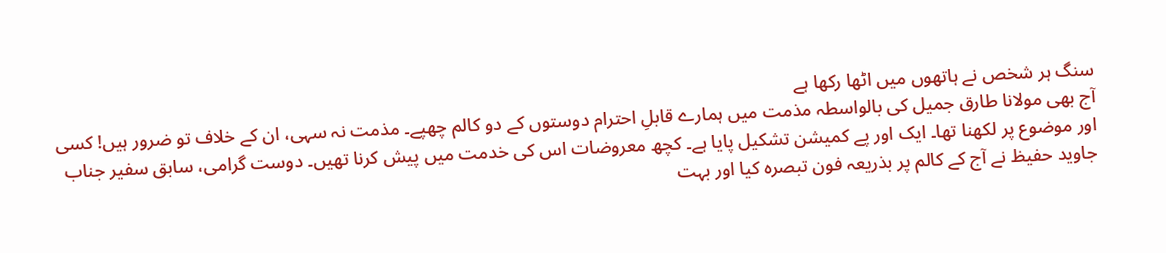سنگ ہر شخص نے ہاتھوں میں اٹھا رکھا ہے
آج بھی مولانا طارق جمیل کی بالواسطہ مذمت میں ہمارے قابلِ احترام دوستوں کے دو کالم چھپے۔ مذمت نہ سہی، ان کے خلاف تو ضرور ہیں! کسی اور موضوع پر لکھنا تھا۔ ایک اور پے کمیشن تشکیل پایا ہے۔ کچھ معروضات اس کی خدمت میں پیش کرنا تھیں۔ دوست گرامی، سابق سفیر جناب جاوید حفیظ نے آج کے کالم پر بذریعہ فون تبصرہ کیا اور بہت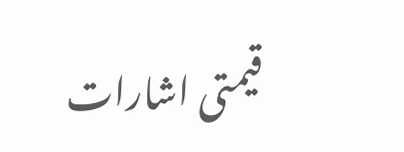قیمتی اشارات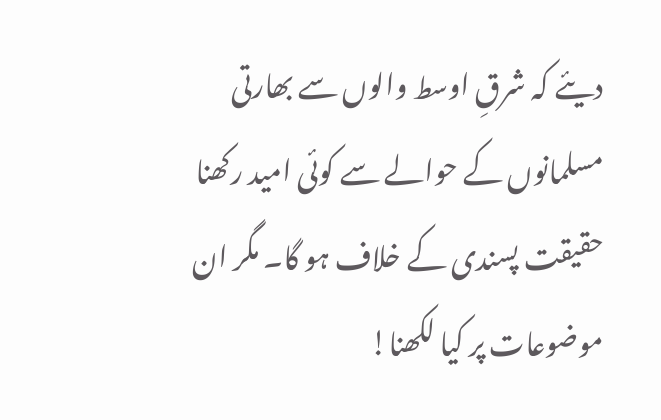دیئے کہ شرقِ اوسط والوں سے بھارتی مسلمانوں کے حوالے سے کوئی امید رکھنا حقیقت پسندی کے خلاف ہو گا۔ مگر ان موضوعات پر کیا لکھنا!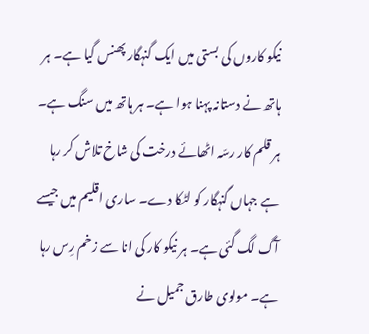نیکو کاروں کی بستی میں ایک گنہگار پھنس گیا ہے۔ ہر ہاتھ نے دستانہ پہنا ہوا ہے۔ ہر ہاتھ میں سنگ ہے۔ ہر قلم کار رسّہ اٹھائے درخت کی شاخ تلاش کر رہا ہے جہاں گنہگار کو لٹکا دے۔ ساری اقلیم میں جیسے آگ لگ گئی ہے۔ ہر نیکو کار کی انا سے زخم رِس رہا ہے۔ مولوی طارق جمیل نے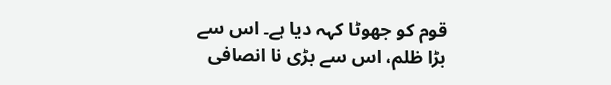قوم کو جھوٹا کہہ دیا ہے۔ اس سے بڑا ظلم، اس سے بڑی نا انصافی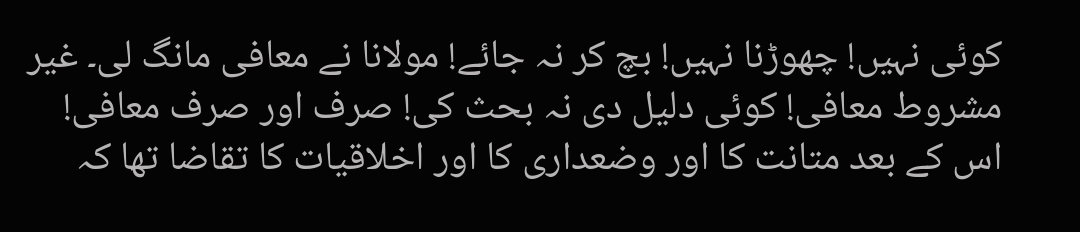کوئی نہیں! چھوڑنا نہیں! بچ کر نہ جائے! مولانا نے معافی مانگ لی۔ غیر مشروط معافی! کوئی دلیل دی نہ بحث کی! صرف اور صرف معافی! اس کے بعد متانت کا اور وضعداری کا اور اخلاقیات کا تقاضا تھا کہ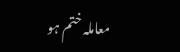معاملہ ختم ہو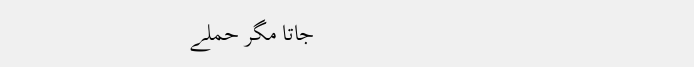جاتا مگر حملے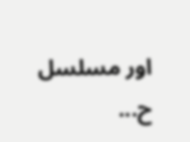اور مسلسل ح...